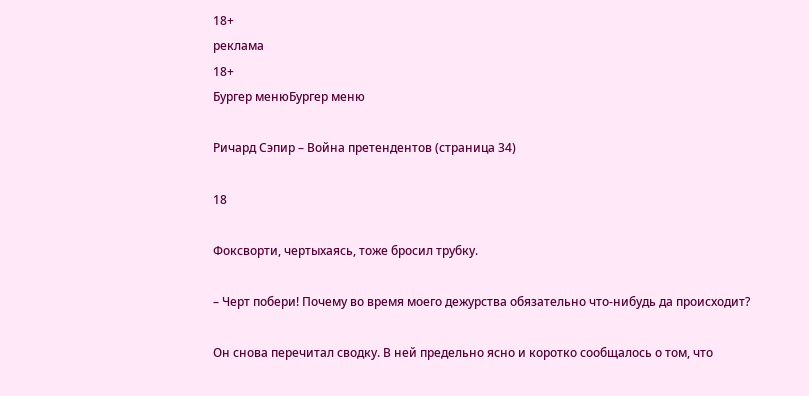18+
реклама
18+
Бургер менюБургер меню

Ричард Сэпир – Война претендентов (страница 34)

18

Фоксворти, чертыхаясь, тоже бросил трубку.

– Черт побери! Почему во время моего дежурства обязательно что-нибудь да происходит?

Он снова перечитал сводку. В ней предельно ясно и коротко сообщалось о том, что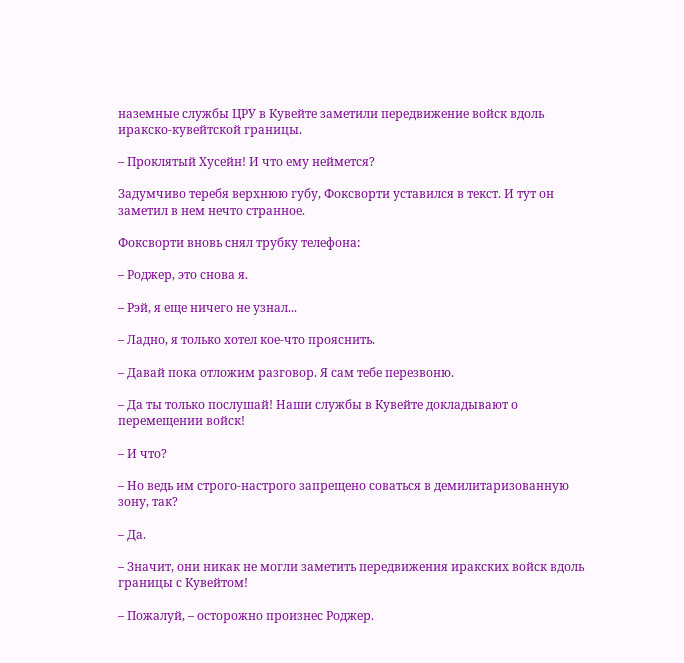наземные службы ЦРУ в Кувейте заметили передвижение войск вдоль иракско-кувейтской границы.

– Проклятый Хусейн! И что ему неймется?

Задумчиво теребя верхнюю губу, Фоксворти уставился в текст. И тут он заметил в нем нечто странное.

Фоксворти вновь снял трубку телефона:

– Роджер, это снова я.

– Рэй, я еще ничего не узнал...

– Ладно, я только хотел кое-что прояснить.

– Давай пока отложим разговор. Я сам тебе перезвоню.

– Да ты только послушай! Наши службы в Кувейте докладывают о перемещении войск!

– И что?

– Но ведь им строго-настрого запрещено соваться в демилитаризованную зону, так?

– Да.

– Значит, они никак не могли заметить передвижения иракских войск вдоль границы с Кувейтом!

– Пожалуй, – осторожно произнес Роджер.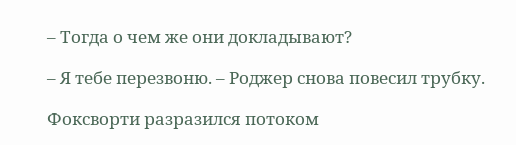– Тогда о чем же они докладывают?

– Я тебе перезвоню. – Роджер снова повесил трубку.

Фоксворти разразился потоком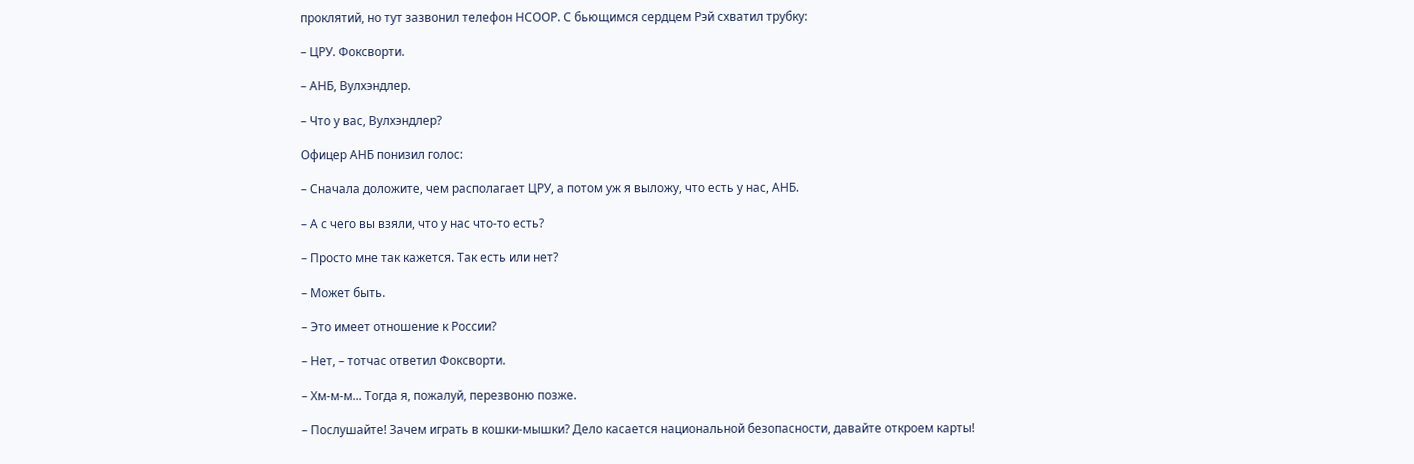проклятий, но тут зазвонил телефон НСООР. С бьющимся сердцем Рэй схватил трубку:

– ЦРУ. Фоксворти.

– АНБ, Вулхэндлер.

– Что у вас, Вулхэндлер?

Офицер АНБ понизил голос:

– Сначала доложите, чем располагает ЦРУ, а потом уж я выложу, что есть у нас, АНБ.

– А с чего вы взяли, что у нас что-то есть?

– Просто мне так кажется. Так есть или нет?

– Может быть.

– Это имеет отношение к России?

– Нет, – тотчас ответил Фоксворти.

– Хм-м-м... Тогда я, пожалуй, перезвоню позже.

– Послушайте! Зачем играть в кошки-мышки? Дело касается национальной безопасности, давайте откроем карты!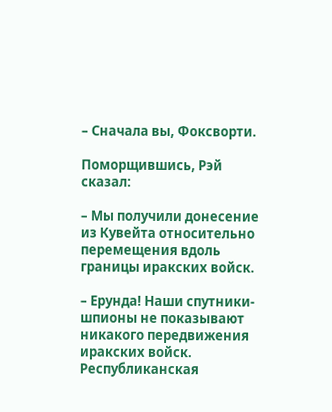– Сначала вы, Фоксворти.

Поморщившись, Рэй сказал:

– Мы получили донесение из Кувейта относительно перемещения вдоль границы иракских войск.

– Ерунда! Наши спутники-шпионы не показывают никакого передвижения иракских войск. Республиканская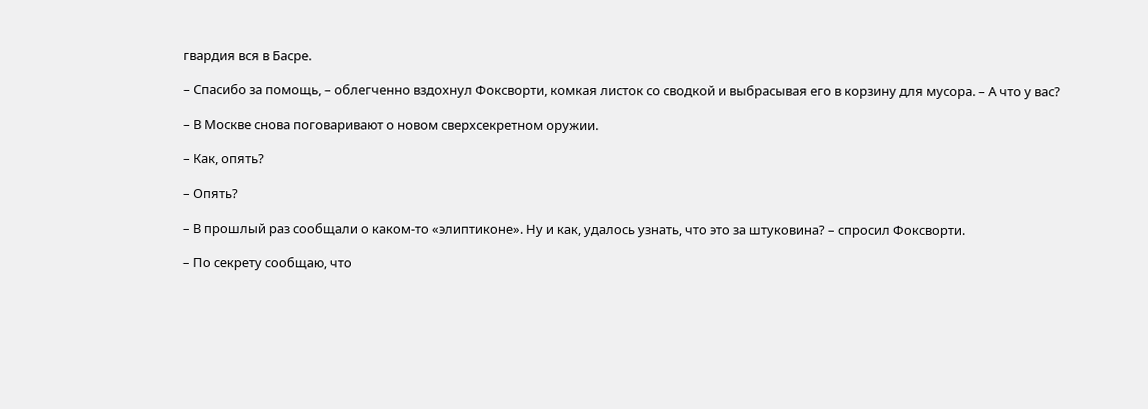гвардия вся в Басре.

– Спасибо за помощь, – облегченно вздохнул Фоксворти, комкая листок со сводкой и выбрасывая его в корзину для мусора. – А что у вас?

– В Москве снова поговаривают о новом сверхсекретном оружии.

– Как, опять?

– Опять?

– В прошлый раз сообщали о каком-то «элиптиконе». Ну и как, удалось узнать, что это за штуковина? – спросил Фоксворти.

– По секрету сообщаю, что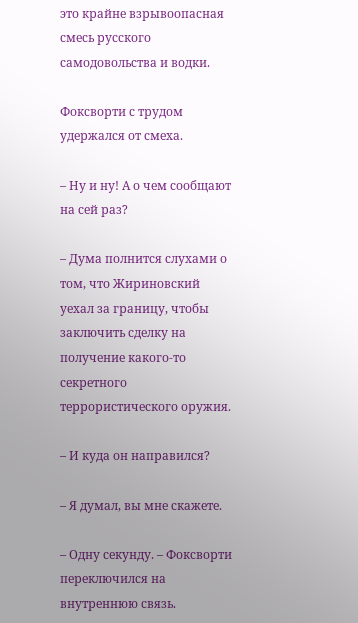это крайне взрывоопасная смесь русского самодовольства и водки.

Фоксворти с трудом удержался от смеха.

– Ну и ну! А о чем сообщают на сей раз?

– Дума полнится слухами о том, что Жириновский уехал за границу, чтобы заключить сделку на получение какого-то секретного террористического оружия.

– И куда он направился?

– Я думал, вы мне скажете.

– Одну секунду. – Фоксворти переключился на внутреннюю связь.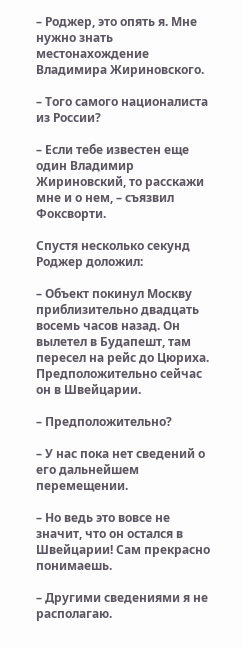– Роджер, это опять я. Мне нужно знать местонахождение Владимира Жириновского.

– Того самого националиста из России?

– Если тебе известен еще один Владимир Жириновский, то расскажи мне и о нем, – съязвил Фоксворти.

Спустя несколько секунд Роджер доложил:

– Объект покинул Москву приблизительно двадцать восемь часов назад. Он вылетел в Будапешт, там пересел на рейс до Цюриха. Предположительно сейчас он в Швейцарии.

– Предположительно?

– У нас пока нет сведений о его дальнейшем перемещении.

– Но ведь это вовсе не значит, что он остался в Швейцарии! Сам прекрасно понимаешь.

– Другими сведениями я не располагаю.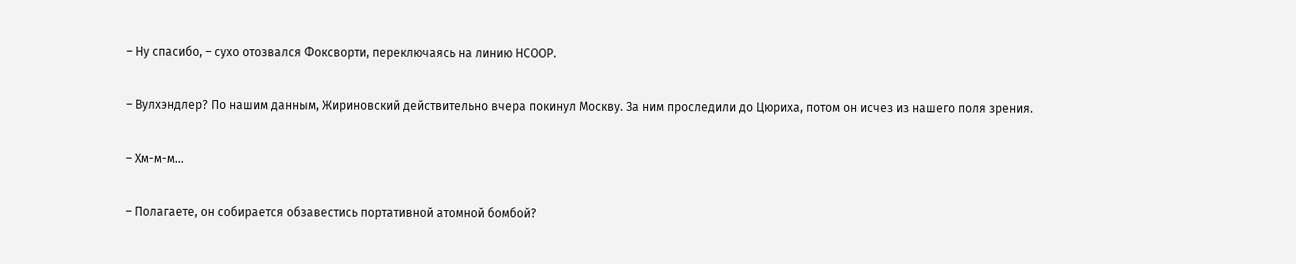– Ну спасибо, – сухо отозвался Фоксворти, переключаясь на линию НСООР.

– Вулхэндлер? По нашим данным, Жириновский действительно вчера покинул Москву. За ним проследили до Цюриха, потом он исчез из нашего поля зрения.

– Хм-м-м...

– Полагаете, он собирается обзавестись портативной атомной бомбой?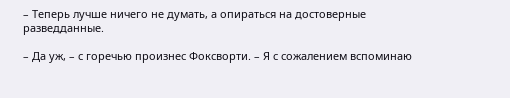– Теперь лучше ничего не думать, а опираться на достоверные разведданные.

– Да уж, – с горечью произнес Фоксворти. – Я с сожалением вспоминаю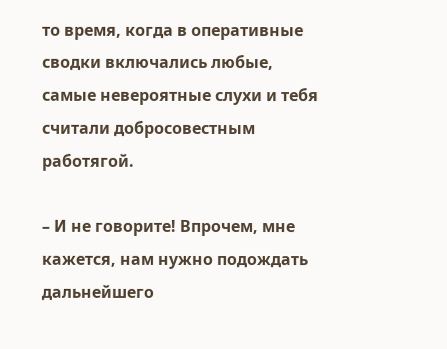то время, когда в оперативные сводки включались любые, самые невероятные слухи и тебя считали добросовестным работягой.

– И не говорите! Впрочем, мне кажется, нам нужно подождать дальнейшего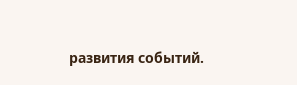развития событий.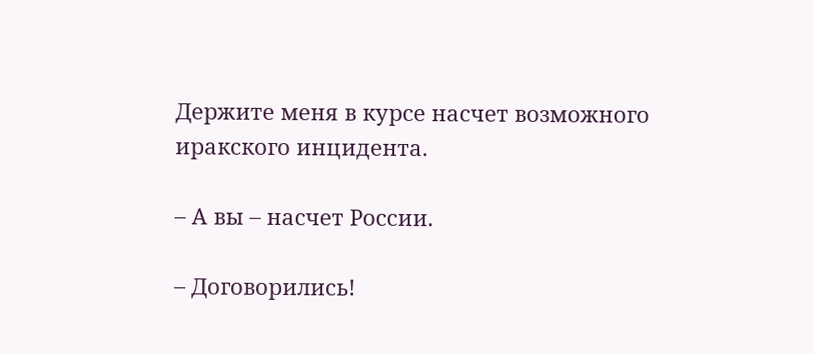Держите меня в курсе насчет возможного иракского инцидента.

– А вы – насчет России.

– Договорились!